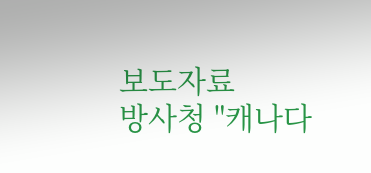보도자료
방사청 "캐나다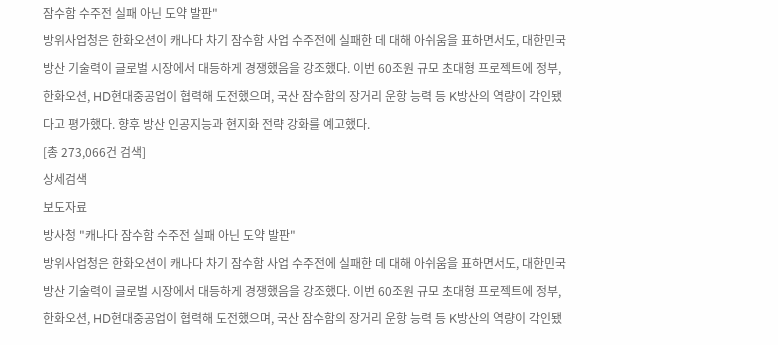잠수함 수주전 실패 아닌 도약 발판"
방위사업청은 한화오션이 캐나다 차기 잠수함 사업 수주전에 실패한 데 대해 아쉬움을 표하면서도, 대한민국 방산 기술력이 글로벌 시장에서 대등하게 경쟁했음을 강조했다. 이번 60조원 규모 초대형 프로젝트에 정부, 한화오션, HD현대중공업이 협력해 도전했으며, 국산 잠수함의 장거리 운항 능력 등 K방산의 역량이 각인됐다고 평가했다. 향후 방산 인공지능과 현지화 전략 강화를 예고했다.
[총 273,066건 검색]
상세검색
보도자료
방사청 "캐나다 잠수함 수주전 실패 아닌 도약 발판"
방위사업청은 한화오션이 캐나다 차기 잠수함 사업 수주전에 실패한 데 대해 아쉬움을 표하면서도, 대한민국 방산 기술력이 글로벌 시장에서 대등하게 경쟁했음을 강조했다. 이번 60조원 규모 초대형 프로젝트에 정부, 한화오션, HD현대중공업이 협력해 도전했으며, 국산 잠수함의 장거리 운항 능력 등 K방산의 역량이 각인됐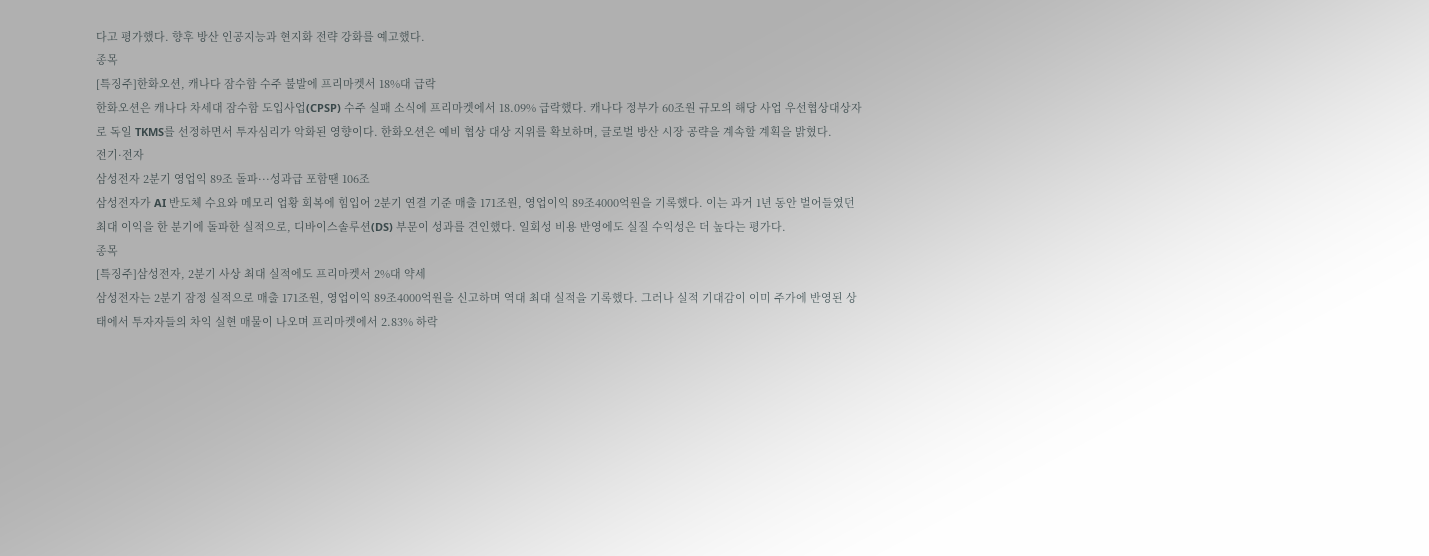다고 평가했다. 향후 방산 인공지능과 현지화 전략 강화를 예고했다.
종목
[특징주]한화오션, 캐나다 잠수함 수주 불발에 프리마켓서 18%대 급락
한화오션은 캐나다 차세대 잠수함 도입사업(CPSP) 수주 실패 소식에 프리마켓에서 18.09% 급락했다. 캐나다 정부가 60조원 규모의 해당 사업 우선협상대상자로 독일 TKMS를 선정하면서 투자심리가 악화된 영향이다. 한화오션은 예비 협상 대상 지위를 확보하며, 글로벌 방산 시장 공략을 계속할 계획을 밝혔다.
전기·전자
삼성전자 2분기 영업익 89조 돌파···성과급 포함땐 106조
삼성전자가 AI 반도체 수요와 메모리 업황 회복에 힘입어 2분기 연결 기준 매출 171조원, 영업이익 89조4000억원을 기록했다. 이는 과거 1년 동안 벌어들였던 최대 이익을 한 분기에 돌파한 실적으로, 디바이스솔루션(DS) 부문이 성과를 견인했다. 일회성 비용 반영에도 실질 수익성은 더 높다는 평가다.
종목
[특징주]삼성전자, 2분기 사상 최대 실적에도 프리마켓서 2%대 약세
삼성전자는 2분기 잠정 실적으로 매출 171조원, 영업이익 89조4000억원을 신고하며 역대 최대 실적을 기록했다. 그러나 실적 기대감이 이미 주가에 반영된 상태에서 투자자들의 차익 실현 매물이 나오며 프리마켓에서 2.83% 하락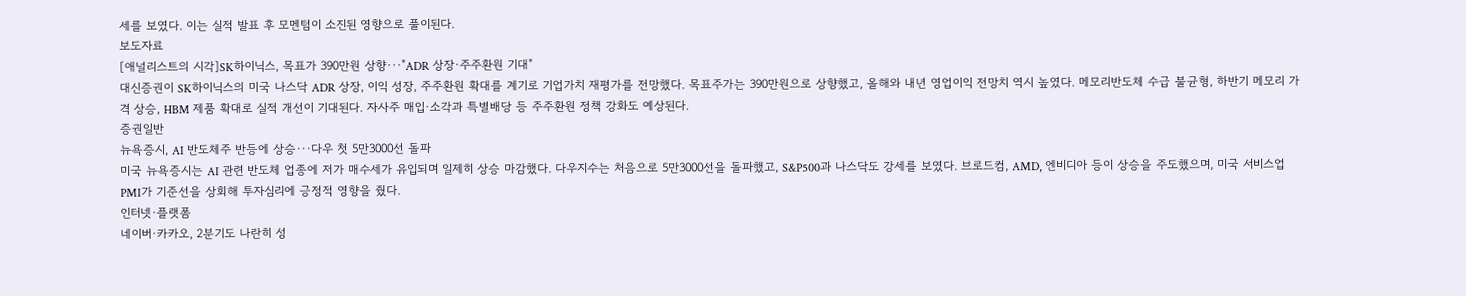세를 보였다. 이는 실적 발표 후 모멘텀이 소진된 영향으로 풀이된다.
보도자료
[애널리스트의 시각]SK하이닉스, 목표가 390만원 상향···"ADR 상장·주주환원 기대"
대신증권이 SK하이닉스의 미국 나스닥 ADR 상장, 이익 성장, 주주환원 확대를 계기로 기업가치 재평가를 전망했다. 목표주가는 390만원으로 상향했고, 올해와 내년 영업이익 전망치 역시 높였다. 메모리반도체 수급 불균형, 하반기 메모리 가격 상승, HBM 제품 확대로 실적 개선이 기대된다. 자사주 매입·소각과 특별배당 등 주주환원 정책 강화도 예상된다.
증권일반
뉴욕증시, AI 반도체주 반등에 상승···다우 첫 5만3000선 돌파
미국 뉴욕증시는 AI 관련 반도체 업종에 저가 매수세가 유입되며 일제히 상승 마감했다. 다우지수는 처음으로 5만3000선을 돌파했고, S&P500과 나스닥도 강세를 보였다. 브로드컴, AMD, 엔비디아 등이 상승을 주도했으며, 미국 서비스업 PMI가 기준선을 상회해 투자심리에 긍정적 영향을 줬다.
인터넷·플랫폼
네이버·카카오, 2분기도 나란히 성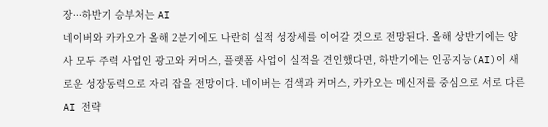장···하반기 승부처는 AI
네이버와 카카오가 올해 2분기에도 나란히 실적 성장세를 이어갈 것으로 전망된다. 올해 상반기에는 양사 모두 주력 사업인 광고와 커머스, 플랫폼 사업이 실적을 견인했다면, 하반기에는 인공지능(AI)이 새로운 성장동력으로 자리 잡을 전망이다. 네이버는 검색과 커머스, 카카오는 메신저를 중심으로 서로 다른 AI 전략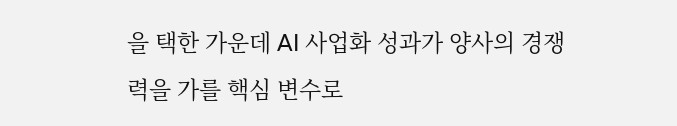을 택한 가운데 AI 사업화 성과가 양사의 경쟁력을 가를 핵심 변수로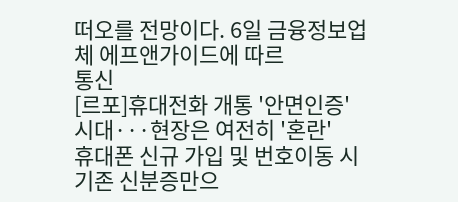떠오를 전망이다. 6일 금융정보업체 에프앤가이드에 따르
통신
[르포]휴대전화 개통 '안면인증' 시대···현장은 여전히 '혼란'
휴대폰 신규 가입 및 번호이동 시 기존 신분증만으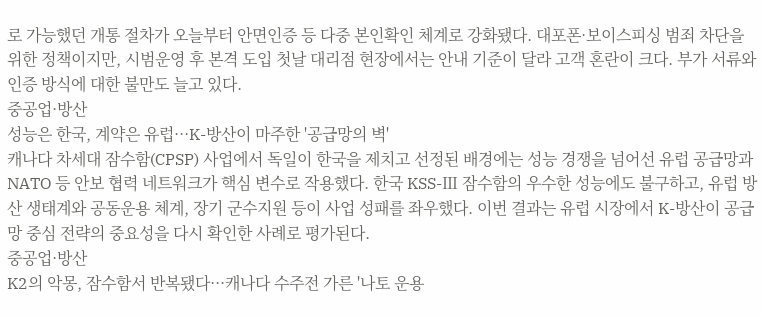로 가능했던 개통 절차가 오늘부터 안면인증 등 다중 본인확인 체계로 강화됐다. 대포폰·보이스피싱 범죄 차단을 위한 정책이지만, 시범운영 후 본격 도입 첫날 대리점 현장에서는 안내 기준이 달라 고객 혼란이 크다. 부가 서류와 인증 방식에 대한 불만도 늘고 있다.
중공업·방산
성능은 한국, 계약은 유럽···K-방산이 마주한 '공급망의 벽'
캐나다 차세대 잠수함(CPSP) 사업에서 독일이 한국을 제치고 선정된 배경에는 성능 경쟁을 넘어선 유럽 공급망과 NATO 등 안보 협력 네트워크가 핵심 변수로 작용했다. 한국 KSS-Ⅲ 잠수함의 우수한 성능에도 불구하고, 유럽 방산 생태계와 공동운용 체계, 장기 군수지원 등이 사업 성패를 좌우했다. 이번 결과는 유럽 시장에서 K-방산이 공급망 중심 전략의 중요성을 다시 확인한 사례로 평가된다.
중공업·방산
K2의 악몽, 잠수함서 반복됐다···캐나다 수주전 가른 '나토 운용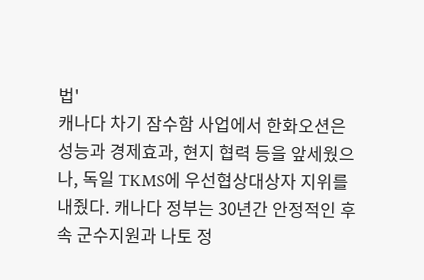법'
캐나다 차기 잠수함 사업에서 한화오션은 성능과 경제효과, 현지 협력 등을 앞세웠으나, 독일 TKMS에 우선협상대상자 지위를 내줬다. 캐나다 정부는 30년간 안정적인 후속 군수지원과 나토 정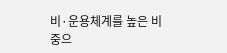비·운용체계를 높은 비중으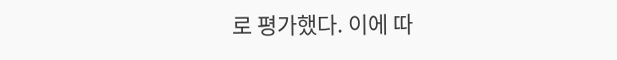로 평가했다. 이에 따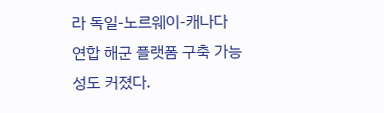라 독일-노르웨이-캐나다 연합 해군 플랫폼 구축 가능성도 커졌다.